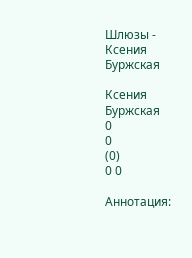Шлюзы - Ксения Буржская

Ксения Буржская
0
0
(0)
0 0

Аннотация: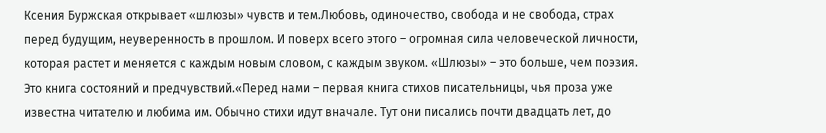Ксения Буржская открывает «шлюзы» чувств и тем.Любовь, одиночество, свобода и не свобода, страх перед будущим, неуверенность в прошлом. И поверх всего этого – огромная сила человеческой личности, которая растет и меняется с каждым новым словом, с каждым звуком. «Шлюзы» – это больше, чем поэзия. Это книга состояний и предчувствий.«Перед нами – первая книга стихов писательницы, чья проза уже известна читателю и любима им. Обычно стихи идут вначале. Тут они писались почти двадцать лет, до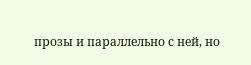прозы и параллельно с ней, но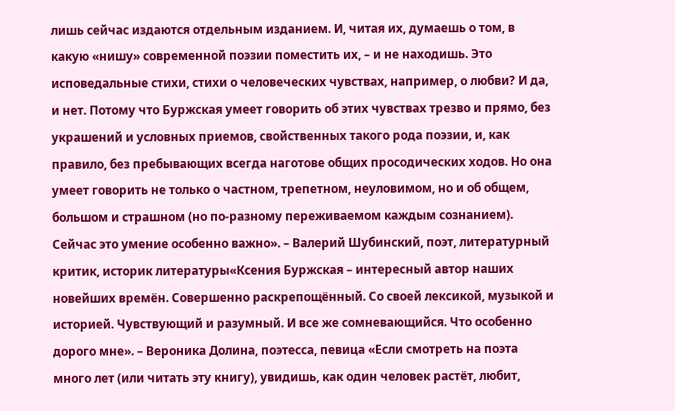лишь сейчас издаются отдельным изданием. И, читая их, думаешь о том, в какую «нишу» современной поэзии поместить их, – и не находишь. Это исповедальные стихи, стихи о человеческих чувствах, например, о любви? И да, и нет. Потому что Буржская умеет говорить об этих чувствах трезво и прямо, без украшений и условных приемов, свойственных такого рода поэзии, и, как правило, без пребывающих всегда наготове общих просодических ходов. Но она умеет говорить не только о частном, трепетном, неуловимом, но и об общем, большом и страшном (но по-разному переживаемом каждым сознанием). Сейчас это умение особенно важно». – Валерий Шубинский, поэт, литературный критик, историк литературы«Ксения Буржская – интересный автор наших новейших времён. Совершенно раскрепощённый. Со своей лексикой, музыкой и историей. Чувствующий и разумный. И все же сомневающийся. Что особенно дорого мне». – Вероника Долина, поэтесса, певица «Если смотреть на поэта много лет (или читать эту книгу), увидишь, как один человек растёт, любит,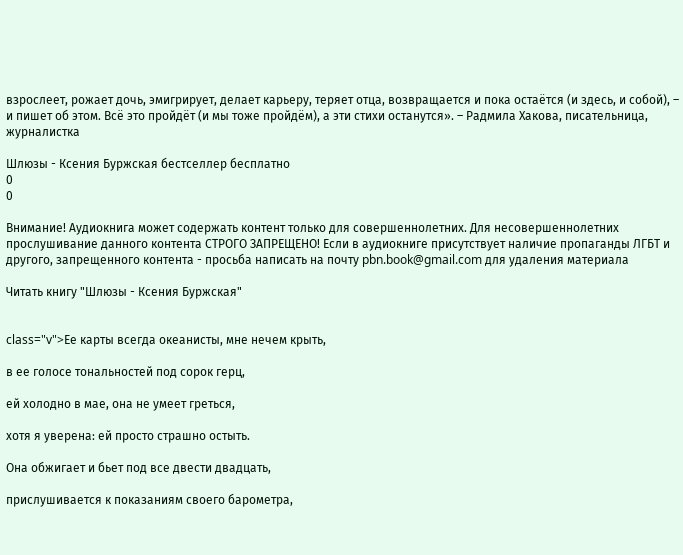взрослеет, рожает дочь, эмигрирует, делает карьеру, теряет отца, возвращается и пока остаётся (и здесь, и собой), – и пишет об этом. Всё это пройдёт (и мы тоже пройдём), а эти стихи останутся». – Радмила Хакова, писательница, журналистка

Шлюзы - Ксения Буржская бестселлер бесплатно
0
0

Внимание! Аудиокнига может содержать контент только для совершеннолетних. Для несовершеннолетних прослушивание данного контента СТРОГО ЗАПРЕЩЕНО! Если в аудиокниге присутствует наличие пропаганды ЛГБТ и другого, запрещенного контента - просьба написать на почту pbn.book@gmail.com для удаления материала

Читать книгу "Шлюзы - Ксения Буржская"


class="v">Ее карты всегда океанисты, мне нечем крыть,

в ее голосе тональностей под сорок герц,

ей холодно в мае, она не умеет греться,

хотя я уверена: ей просто страшно остыть.

Она обжигает и бьет под все двести двадцать,

прислушивается к показаниям своего барометра,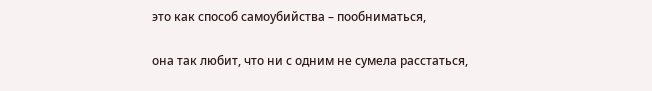это как способ самоубийства – пообниматься,

она так любит, что ни с одним не сумела расстаться,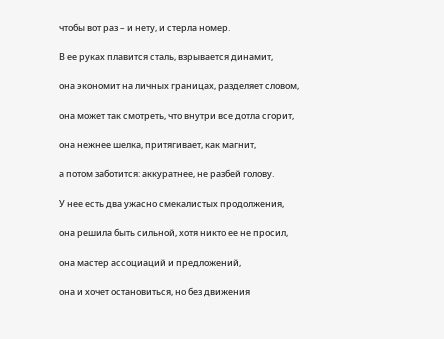чтобы вот раз – и нету, и стерла номер.

В ее руках плавится сталь, взрывается динамит,

она экономит на личных границах, разделяет словом,

она может так смотреть, что внутри все дотла сгорит,

она нежнее шелка, притягивает, как магнит,

а потом заботится: аккуратнее, не разбей голову.

У нее есть два ужасно смекалистых продолжения,

она решила быть сильной, хотя никто ее не просил,

она мастер ассоциаций и предложений,

она и хочет остановиться, но без движения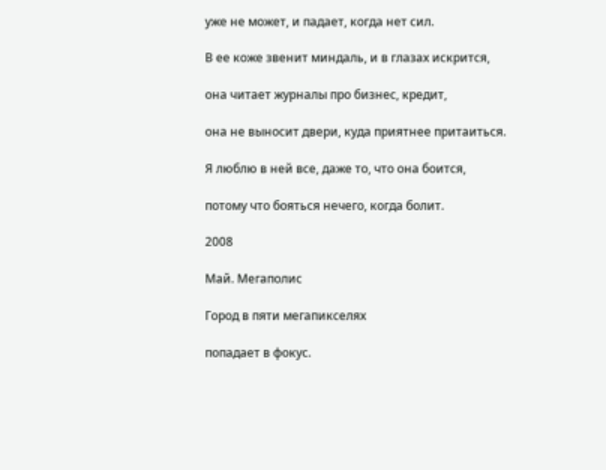уже не может, и падает, когда нет сил.

В ее коже звенит миндаль, и в глазах искрится,

она читает журналы про бизнес, кредит,

она не выносит двери, куда приятнее притаиться.

Я люблю в ней все, даже то, что она боится,

потому что бояться нечего, когда болит.

2008

Май. Мегаполис

Город в пяти мегапикселях

попадает в фокус.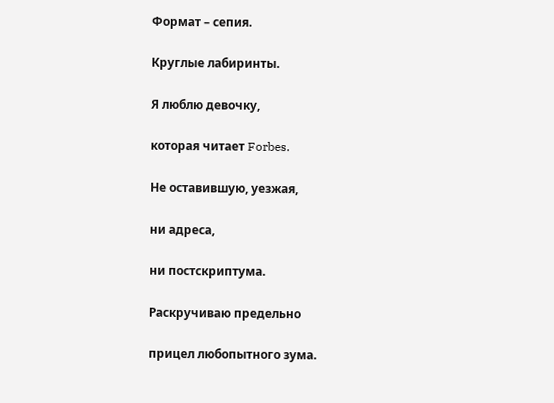Формат – сепия.

Круглые лабиринты.

Я люблю девочку,

которая читает Forbes.

Не оставившую, уезжая,

ни адреса,

ни постскриптума.

Раскручиваю предельно

прицел любопытного зума.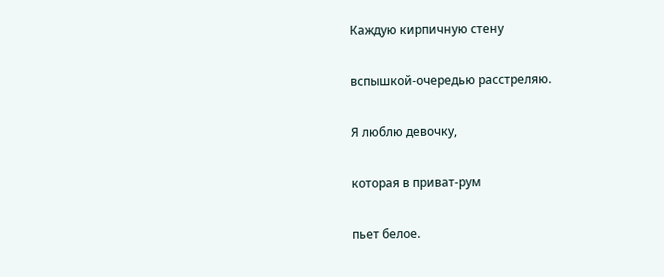Каждую кирпичную стену

вспышкой-очередью расстреляю.

Я люблю девочку,

которая в приват-рум

пьет белое.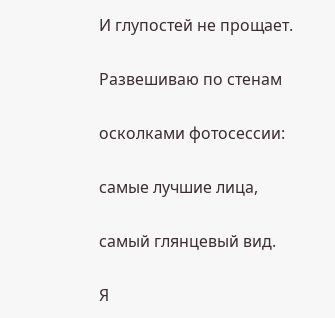И глупостей не прощает.

Развешиваю по стенам

осколками фотосессии:

самые лучшие лица,

самый глянцевый вид.

Я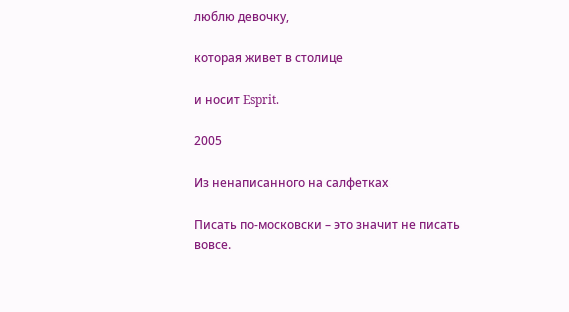люблю девочку,

которая живет в столице

и носит Esprit.

2005

Из ненаписанного на салфетках

Писать по-московски – это значит не писать вовсе.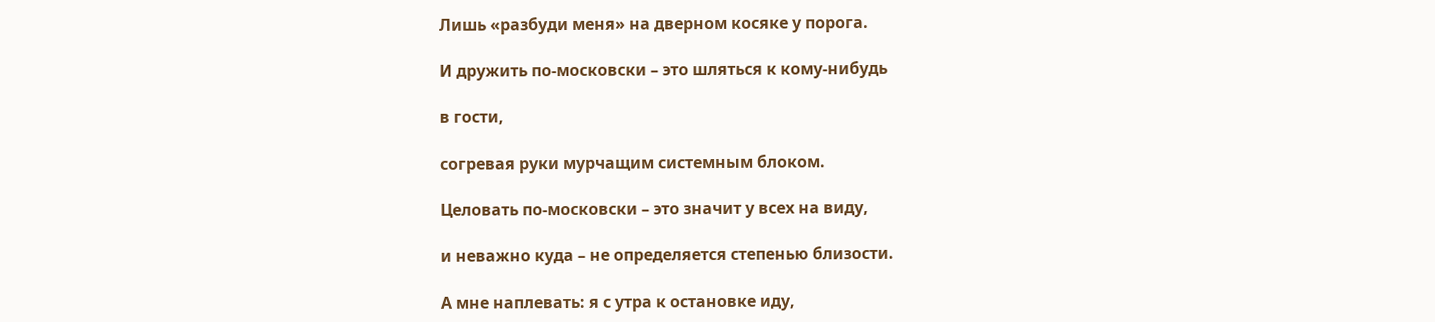Лишь «разбуди меня» на дверном косяке у порога.

И дружить по-московски – это шляться к кому-нибудь

в гости,

согревая руки мурчащим системным блоком.

Целовать по-московски – это значит у всех на виду,

и неважно куда – не определяется степенью близости.

А мне наплевать: я с утра к остановке иду,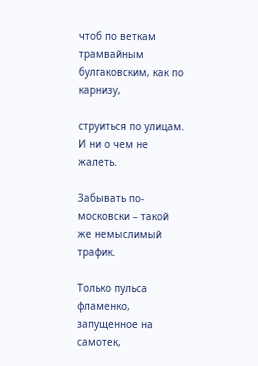чтоб по веткам трамвайным булгаковским, как по карнизу,

струиться по улицам. И ни о чем не жалеть.

Забывать по-московски – такой же немыслимый трафик.

Только пульса фламенко, запущенное на самотек,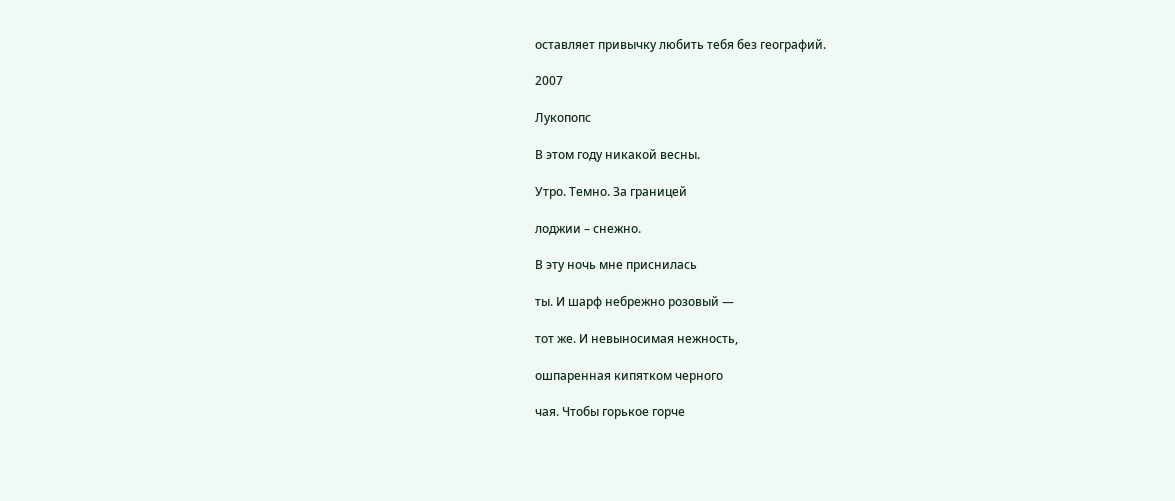оставляет привычку любить тебя без географий.

2007

Лукопопс

В этом году никакой весны.

Утро. Темно. За границей

лоджии – снежно.

В эту ночь мне приснилась

ты. И шарф небрежно розовый —

тот же. И невыносимая нежность,

ошпаренная кипятком черного

чая. Чтобы горькое горче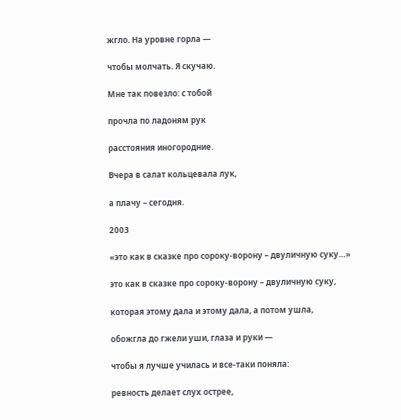жгло. На уровне горла —

чтобы молчать. Я скучаю.

Мне так повезло: с тобой

прочла по ладоням рук

расстояния иногородние.

Вчера в салат кольцевала лук,

а плачу – сегодня.

2003

«это как в сказке про сороку-ворону – двуличную суку…»

это как в сказке про сороку-ворону – двуличную суку,

которая этому дала и этому дала, а потом ушла,

обожгла до гжели уши, глаза и руки —

чтобы я лучше училась и все-таки поняла:

ревность делает слух острее,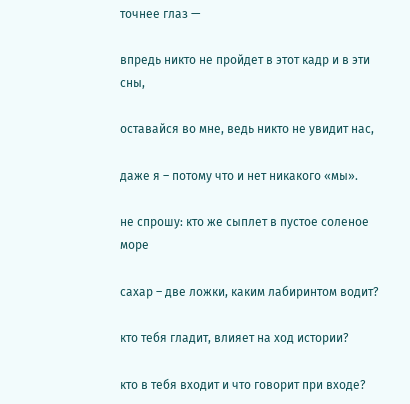точнее глаз —

впредь никто не пройдет в этот кадр и в эти сны,

оставайся во мне, ведь никто не увидит нас,

даже я – потому что и нет никакого «мы».

не спрошу: кто же сыплет в пустое соленое море

сахар – две ложки, каким лабиринтом водит?

кто тебя гладит, влияет на ход истории?

кто в тебя входит и что говорит при входе?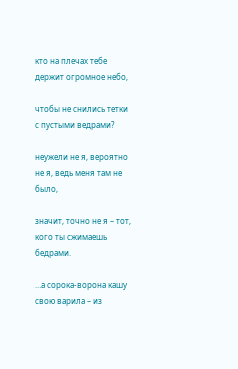кто на плечах тебе держит огромное небо,

чтобы не снились тетки с пустыми ведрами?

неужели не я, вероятно не я, ведь меня там не было,

значит, точно не я – тот, кого ты сжимаешь бедрами.

…а сорока-ворона кашу свою варила – из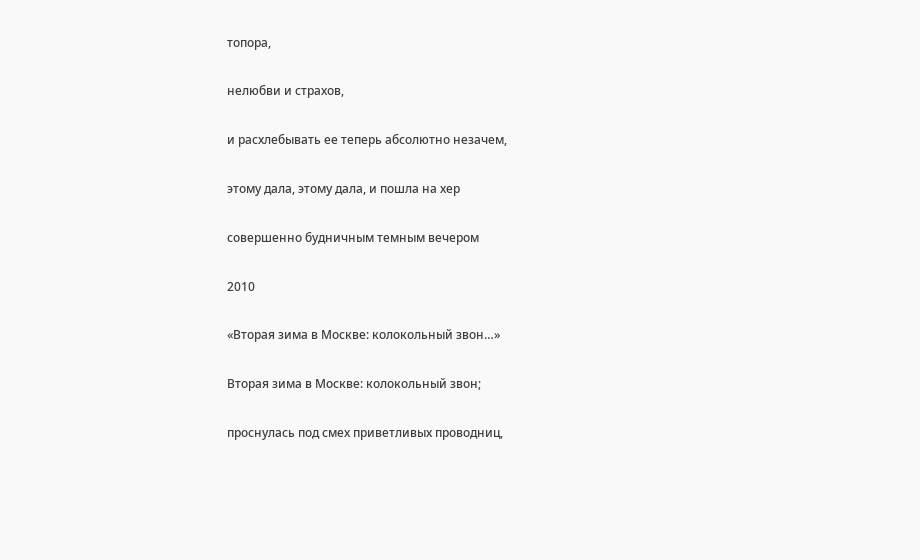топора,

нелюбви и страхов,

и расхлебывать ее теперь абсолютно незачем,

этому дала, этому дала, и пошла на хер

совершенно будничным темным вечером

2010

«Вторая зима в Москве: колокольный звон…»

Вторая зима в Москве: колокольный звон;

проснулась под смех приветливых проводниц,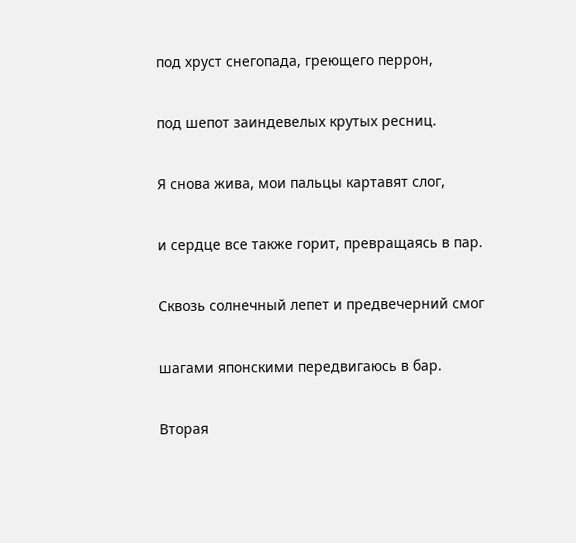под хруст снегопада, греющего перрон,

под шепот заиндевелых крутых ресниц.

Я снова жива, мои пальцы картавят слог,

и сердце все также горит, превращаясь в пар.

Сквозь солнечный лепет и предвечерний смог

шагами японскими передвигаюсь в бар.

Вторая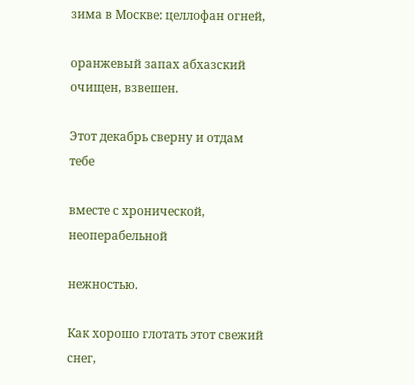зима в Москве: целлофан огней,

оранжевый запах абхазский очищен, взвешен.

Этот декабрь сверну и отдам тебе

вместе с хронической, неоперабельной

нежностью.

Как хорошо глотать этот свежий снег,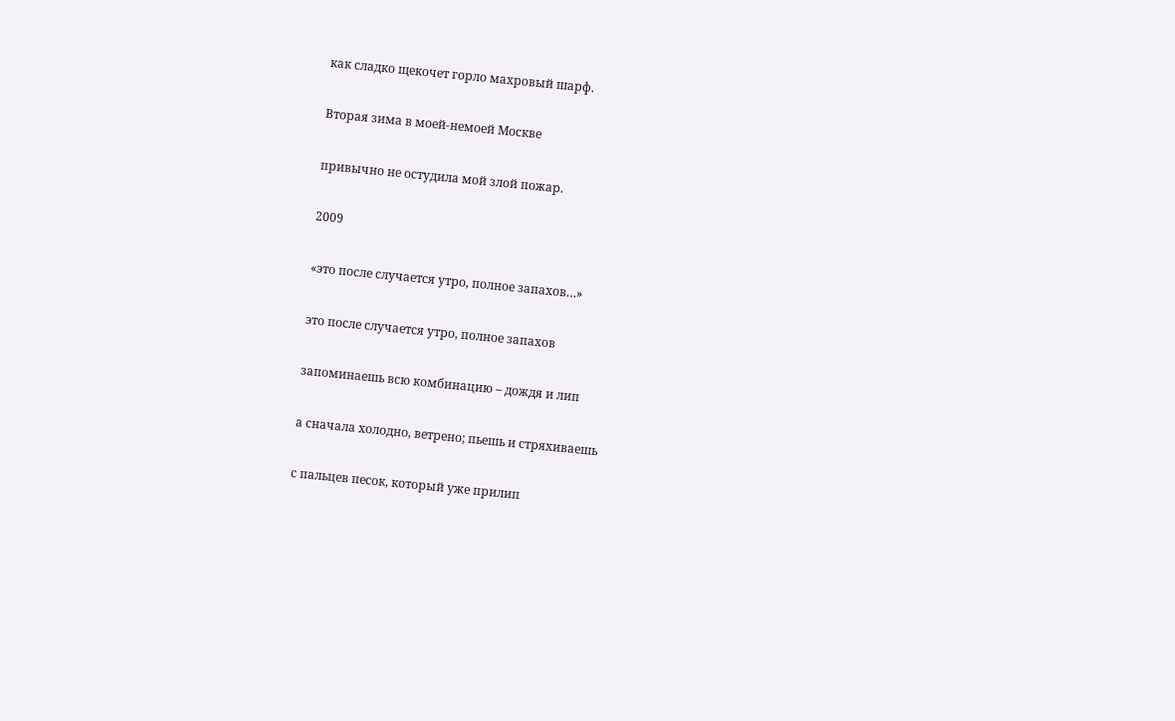как сладко щекочет горло махровый шарф.

Вторая зима в моей-немоей Москве

привычно не остудила мой злой пожар.

2009

«это после случается утро, полное запахов…»

это после случается утро, полное запахов

запоминаешь всю комбинацию – дождя и лип

а сначала холодно, ветрено; пьешь и стряхиваешь

с пальцев песок, который уже прилип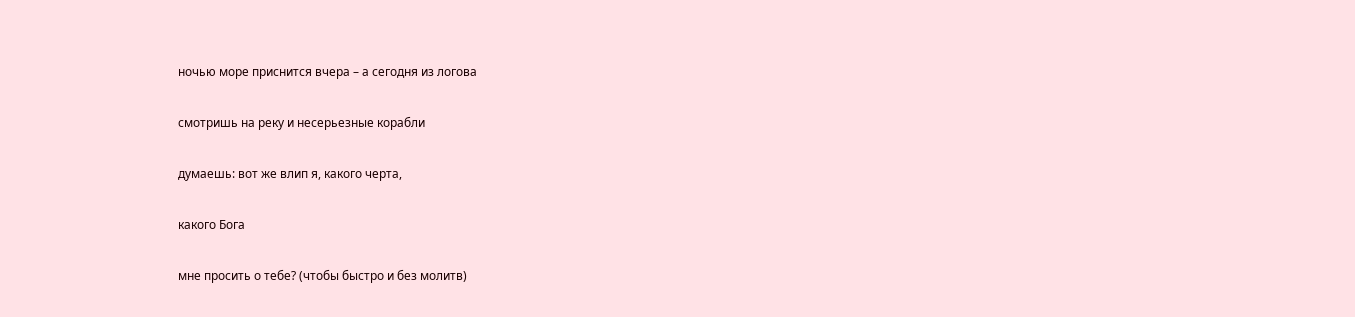ночью море приснится вчера – а сегодня из логова

смотришь на реку и несерьезные корабли

думаешь: вот же влип я, какого черта,

какого Бога

мне просить о тебе? (чтобы быстро и без молитв)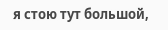я стою тут большой,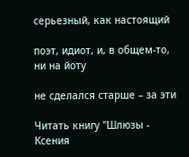серьезный, как настоящий

поэт, идиот, и, в общем-то, ни на йоту

не сделался старше – за эти

Читать книгу "Шлюзы - Ксения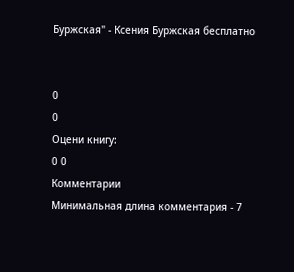Буржская" - Ксения Буржская бесплатно


0
0
Оцени книгу:
0 0
Комментарии
Минимальная длина комментария - 7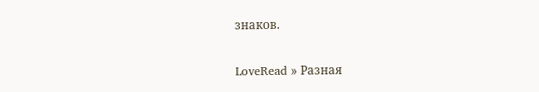знаков.


LoveRead » Разная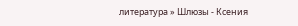литература » Шлюзы - Ксения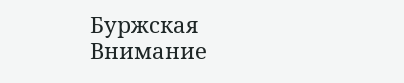Буржская
Внимание